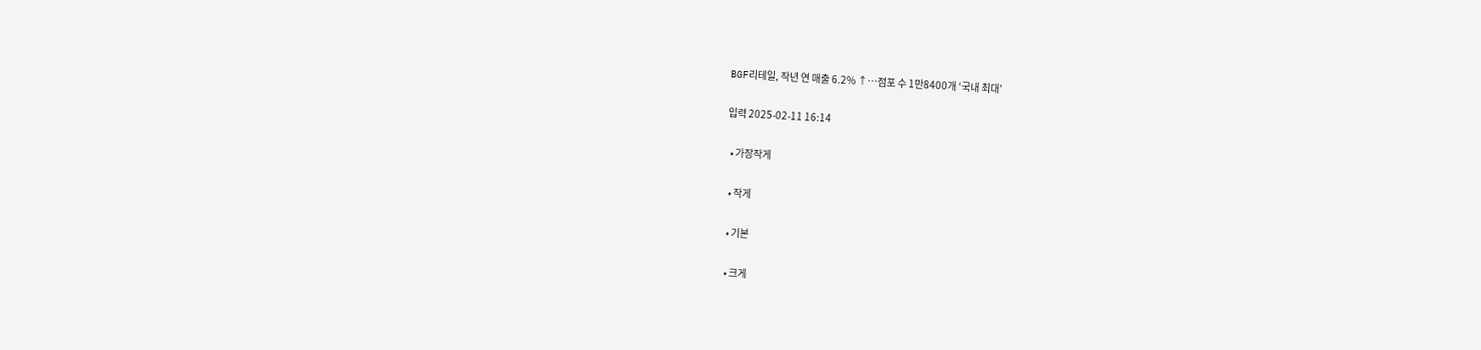BGF리테일, 작년 연 매출 6.2% ↑…점포 수 1만8400개 ‘국내 최대’

입력 2025-02-11 16:14

  • 가장작게

  • 작게

  • 기본

  • 크게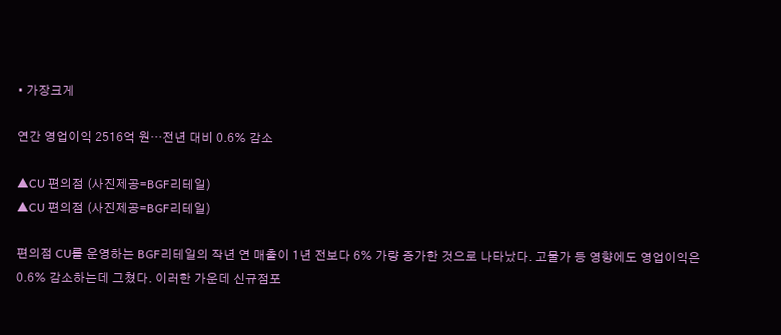• 가장크게

연간 영업이익 2516억 원…전년 대비 0.6% 감소

▲CU 편의점 (사진제공=BGF리테일)
▲CU 편의점 (사진제공=BGF리테일)

편의점 CU를 운영하는 BGF리테일의 작년 연 매출이 1년 전보다 6% 가량 증가한 것으로 나타났다. 고물가 등 영향에도 영업이익은 0.6% 감소하는데 그쳤다. 이러한 가운데 신규점포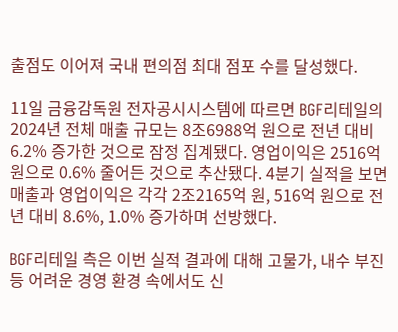출점도 이어져 국내 편의점 최대 점포 수를 달성했다.

11일 금융감독원 전자공시시스템에 따르면 BGF리테일의 2024년 전체 매출 규모는 8조6988억 원으로 전년 대비 6.2% 증가한 것으로 잠정 집계됐다. 영업이익은 2516억 원으로 0.6% 줄어든 것으로 추산됐다. 4분기 실적을 보면 매출과 영업이익은 각각 2조2165억 원, 516억 원으로 전년 대비 8.6%, 1.0% 증가하며 선방했다.

BGF리테일 측은 이번 실적 결과에 대해 고물가, 내수 부진 등 어려운 경영 환경 속에서도 신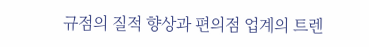규점의 질적 향상과 편의점 업계의 트렌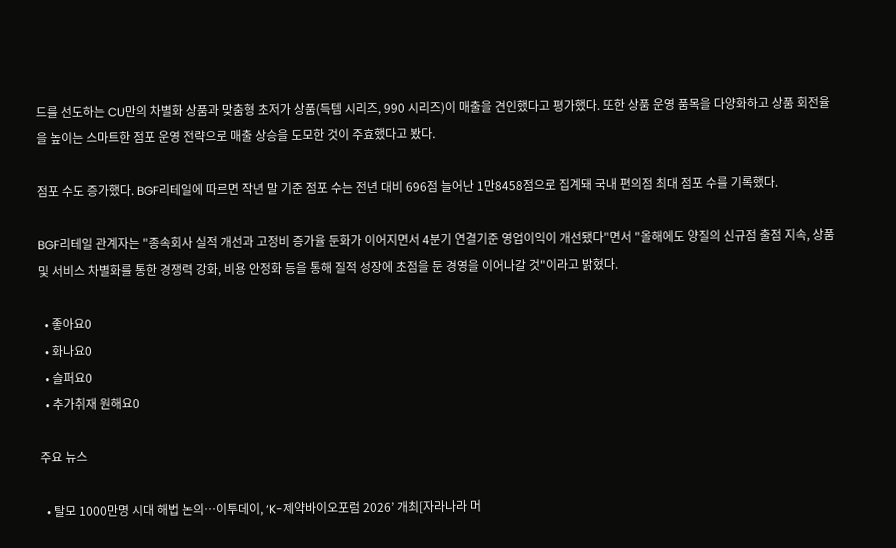드를 선도하는 CU만의 차별화 상품과 맞춤형 초저가 상품(득템 시리즈, 990 시리즈)이 매출을 견인했다고 평가했다. 또한 상품 운영 품목을 다양화하고 상품 회전율을 높이는 스마트한 점포 운영 전략으로 매출 상승을 도모한 것이 주효했다고 봤다.

점포 수도 증가했다. BGF리테일에 따르면 작년 말 기준 점포 수는 전년 대비 696점 늘어난 1만8458점으로 집계돼 국내 편의점 최대 점포 수를 기록했다.

BGF리테일 관계자는 "종속회사 실적 개선과 고정비 증가율 둔화가 이어지면서 4분기 연결기준 영업이익이 개선됐다"면서 "올해에도 양질의 신규점 출점 지속, 상품 및 서비스 차별화를 통한 경쟁력 강화, 비용 안정화 등을 통해 질적 성장에 초점을 둔 경영을 이어나갈 것"이라고 밝혔다.

  • 좋아요0
  • 화나요0
  • 슬퍼요0
  • 추가취재 원해요0

주요 뉴스

  • 탈모 1000만명 시대 해법 논의…이투데이, ‘K-제약바이오포럼 2026’ 개최[자라나라 머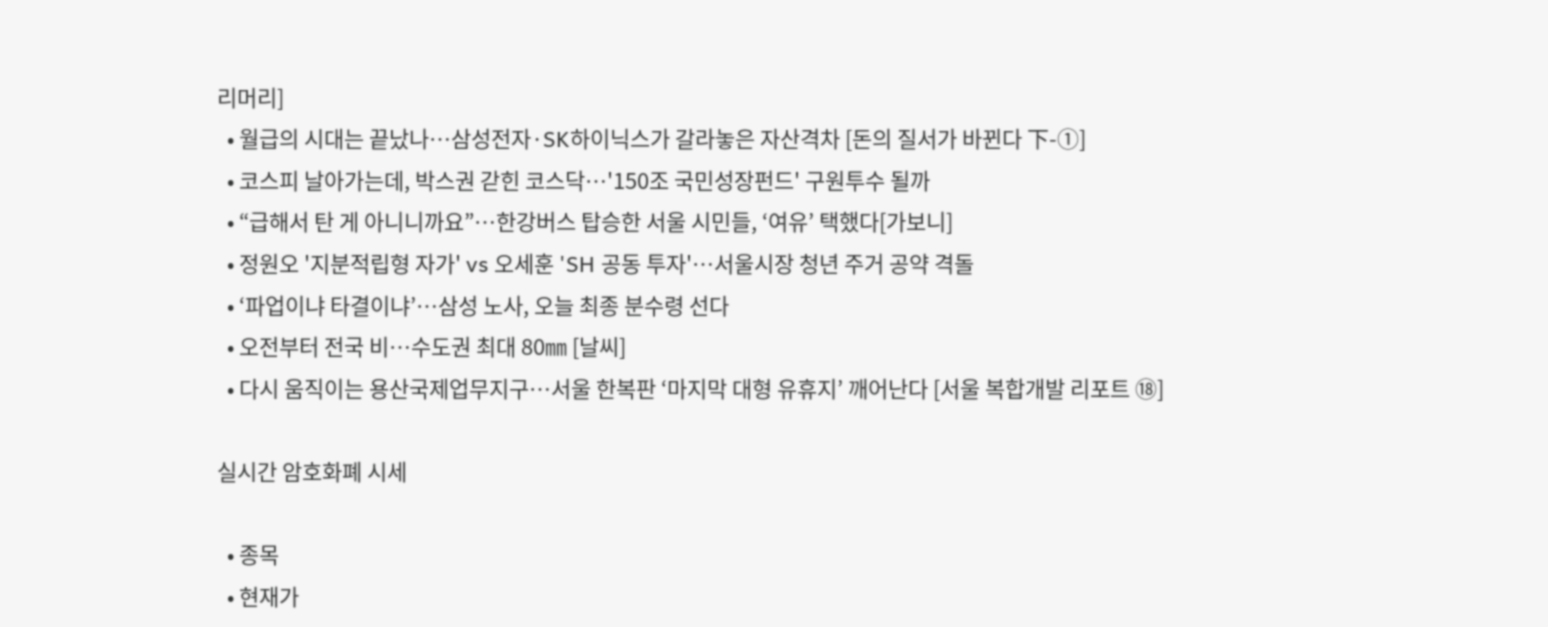리머리]
  • 월급의 시대는 끝났나…삼성전자·SK하이닉스가 갈라놓은 자산격차 [돈의 질서가 바뀐다 下-①]
  • 코스피 날아가는데, 박스권 갇힌 코스닥…'150조 국민성장펀드' 구원투수 될까
  • “급해서 탄 게 아니니까요”…한강버스 탑승한 서울 시민들, ‘여유’ 택했다[가보니]
  • 정원오 '지분적립형 자가' vs 오세훈 'SH 공동 투자'…서울시장 청년 주거 공약 격돌
  • ‘파업이냐 타결이냐’…삼성 노사, 오늘 최종 분수령 선다
  • 오전부터 전국 비…수도권 최대 80㎜ [날씨]
  • 다시 움직이는 용산국제업무지구…서울 한복판 ‘마지막 대형 유휴지’ 깨어난다 [서울 복합개발 리포트 ⑱]

실시간 암호화폐 시세

  • 종목
  • 현재가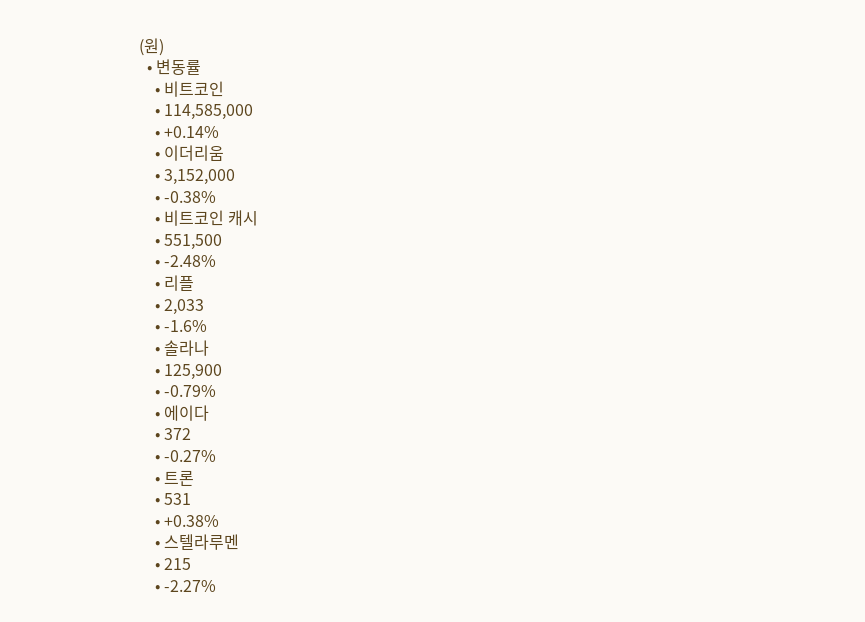(원)
  • 변동률
    • 비트코인
    • 114,585,000
    • +0.14%
    • 이더리움
    • 3,152,000
    • -0.38%
    • 비트코인 캐시
    • 551,500
    • -2.48%
    • 리플
    • 2,033
    • -1.6%
    • 솔라나
    • 125,900
    • -0.79%
    • 에이다
    • 372
    • -0.27%
    • 트론
    • 531
    • +0.38%
    • 스텔라루멘
    • 215
    • -2.27%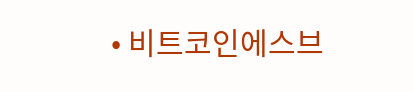• 비트코인에스브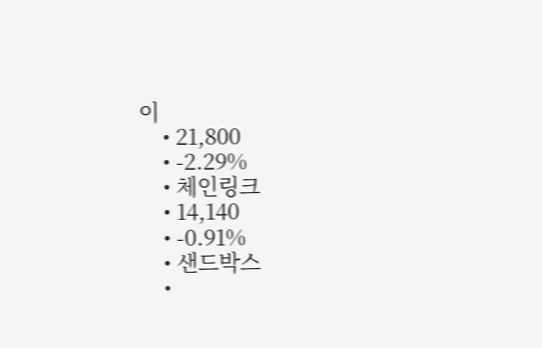이
    • 21,800
    • -2.29%
    • 체인링크
    • 14,140
    • -0.91%
    • 샌드박스
    •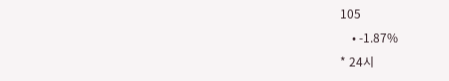105
    • -1.87%
* 24시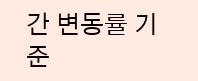간 변동률 기준